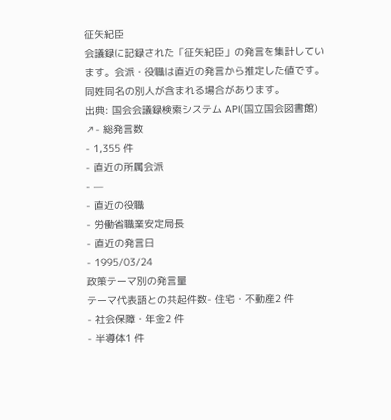征矢紀臣
会議録に記録された「征矢紀臣」の発言を集計しています。会派・役職は直近の発言から推定した値です。同姓同名の別人が含まれる場合があります。
出典: 国会会議録検索システム API(国立国会図書館) ↗- 総発言数
- 1,355 件
- 直近の所属会派
- —
- 直近の役職
- 労働省職業安定局長
- 直近の発言日
- 1995/03/24
政策テーマ別の発言量
テーマ代表語との共起件数- 住宅・不動産2 件
- 社会保障・年金2 件
- 半導体1 件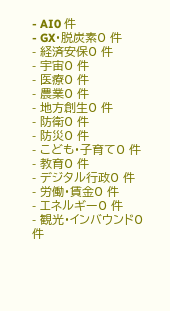- AI0 件
- GX・脱炭素0 件
- 経済安保0 件
- 宇宙0 件
- 医療0 件
- 農業0 件
- 地方創生0 件
- 防衛0 件
- 防災0 件
- こども・子育て0 件
- 教育0 件
- デジタル行政0 件
- 労働・賃金0 件
- エネルギー0 件
- 観光・インバウンド0 件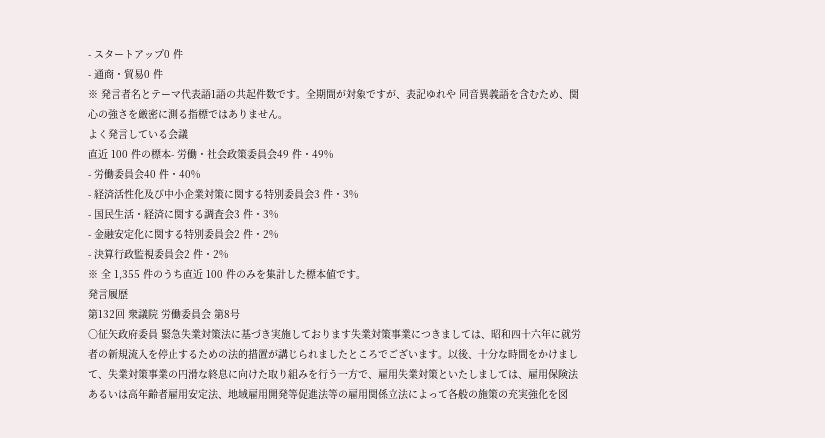- スタートアップ0 件
- 通商・貿易0 件
※ 発言者名とテーマ代表語1語の共起件数です。全期間が対象ですが、表記ゆれや 同音異義語を含むため、関心の強さを厳密に測る指標ではありません。
よく発言している会議
直近 100 件の標本- 労働・社会政策委員会49 件・49%
- 労働委員会40 件・40%
- 経済活性化及び中小企業対策に関する特別委員会3 件・3%
- 国民生活・経済に関する調査会3 件・3%
- 金融安定化に関する特別委員会2 件・2%
- 決算行政監視委員会2 件・2%
※ 全 1,355 件のうち直近 100 件のみを集計した標本値です。
発言履歴
第132回 衆議院 労働委員会 第8号
○征矢政府委員 緊急失業対策法に基づき実施しております失業対策事業につきましては、昭和四十六年に就労者の新規流入を停止するための法的措置が講じられましたところでございます。以後、十分な時間をかけまして、失業対策事業の円滑な終息に向けた取り組みを行う一方で、雇用失業対策といたしましては、雇用保険法あるいは高年齢者雇用安定法、地域雇用開発等促進法等の雇用関係立法によって各般の施策の充実強化を図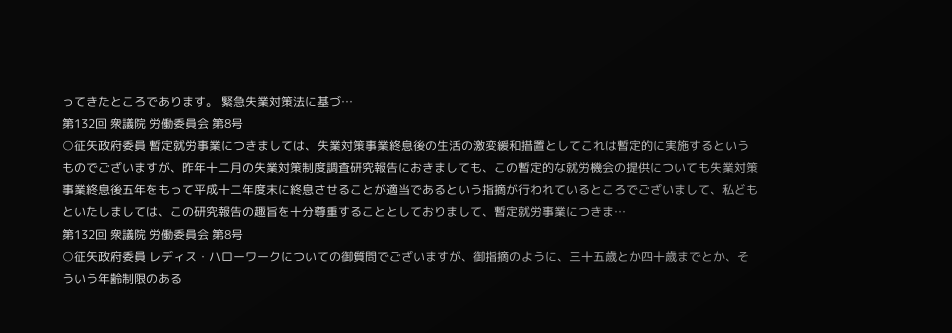ってきたところであります。 緊急失業対策法に基づ…
第132回 衆議院 労働委員会 第8号
○征矢政府委員 暫定就労事業につきましては、失業対策事業終息後の生活の激変緩和措置としてこれは暫定的に実施するというものでございますが、昨年十二月の失業対策制度調査研究報告におきましても、この暫定的な就労機会の提供についても失業対策事業終息後五年をもって平成十二年度末に終息させることが適当であるという指摘が行われているところでございまして、私どもといたしましては、この研究報告の趣旨を十分尊重することとしておりまして、暫定就労事業につきま…
第132回 衆議院 労働委員会 第8号
○征矢政府委員 レディス・ハローワークについての御質問でございますが、御指摘のように、三十五歳とか四十歳までとか、そういう年齢制限のある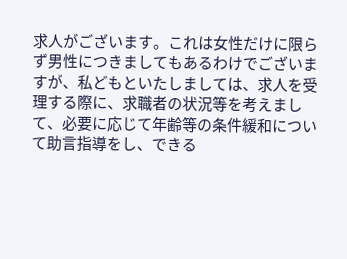求人がございます。これは女性だけに限らず男性につきましてもあるわけでございますが、私どもといたしましては、求人を受理する際に、求職者の状況等を考えまして、必要に応じて年齢等の条件緩和について助言指導をし、できる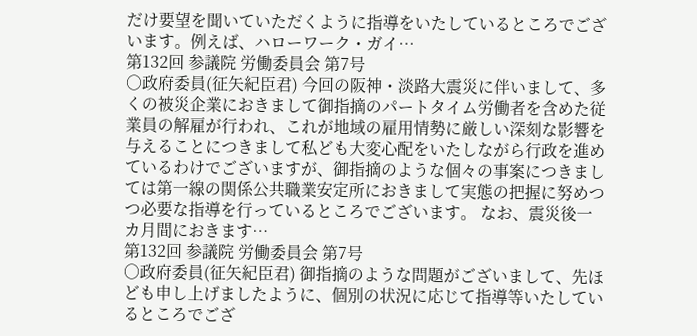だけ要望を聞いていただくように指導をいたしているところでございます。例えば、ハローワーク・ガイ…
第132回 参議院 労働委員会 第7号
○政府委員(征矢紀臣君) 今回の阪神・淡路大震災に伴いまして、多くの被災企業におきまして御指摘のパートタイム労働者を含めた従業員の解雇が行われ、これが地域の雇用情勢に厳しい深刻な影響を与えることにつきまして私ども大変心配をいたしながら行政を進めているわけでございますが、御指摘のような個々の事案につきましては第一線の関係公共職業安定所におきまして実態の把握に努めつつ必要な指導を行っているところでございます。 なお、震災後一カ月間におきます…
第132回 参議院 労働委員会 第7号
○政府委員(征矢紀臣君) 御指摘のような問題がございまして、先ほども申し上げましたように、個別の状況に応じて指導等いたしているところでござ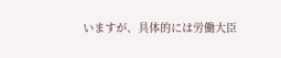いますが、具体的には労働大臣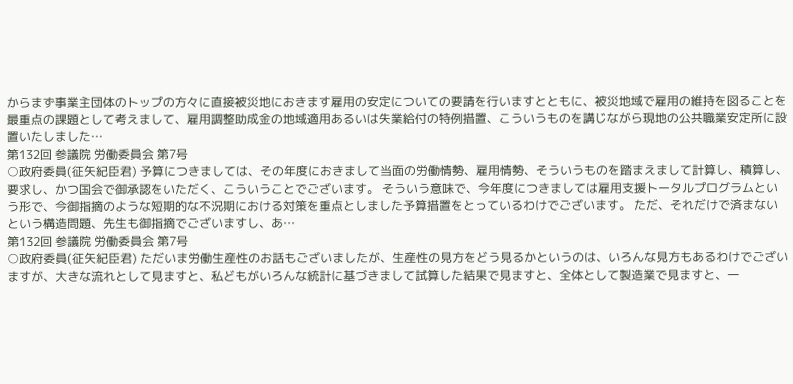からまず事業主団体のトップの方々に直接被災地におきます雇用の安定についての要請を行いますとともに、被災地域で雇用の維持を図ることを最重点の課題として考えまして、雇用調整助成金の地域適用あるいは失業給付の特例措置、こういうものを講じながら現地の公共職業安定所に設置いたしました…
第132回 参議院 労働委員会 第7号
○政府委員(征矢紀臣君) 予算につきましては、その年度におきまして当面の労働情勢、雇用情勢、そういうものを踏まえまして計算し、積算し、要求し、かつ国会で御承認をいただく、こういうことでございます。 そういう意味で、今年度につきましては雇用支援トータルプログラムという形で、今御指摘のような短期的な不況期における対策を重点としました予算措置をとっているわけでございます。 ただ、それだけで済まないという構造問題、先生も御指摘でございますし、あ…
第132回 参議院 労働委員会 第7号
○政府委員(征矢紀臣君) ただいま労働生産性のお話もございましたが、生産性の見方をどう見るかというのは、いろんな見方もあるわけでございますが、大きな流れとして見ますと、私どもがいろんな統計に基づきまして試算した結果で見ますと、全体として製造業で見ますと、一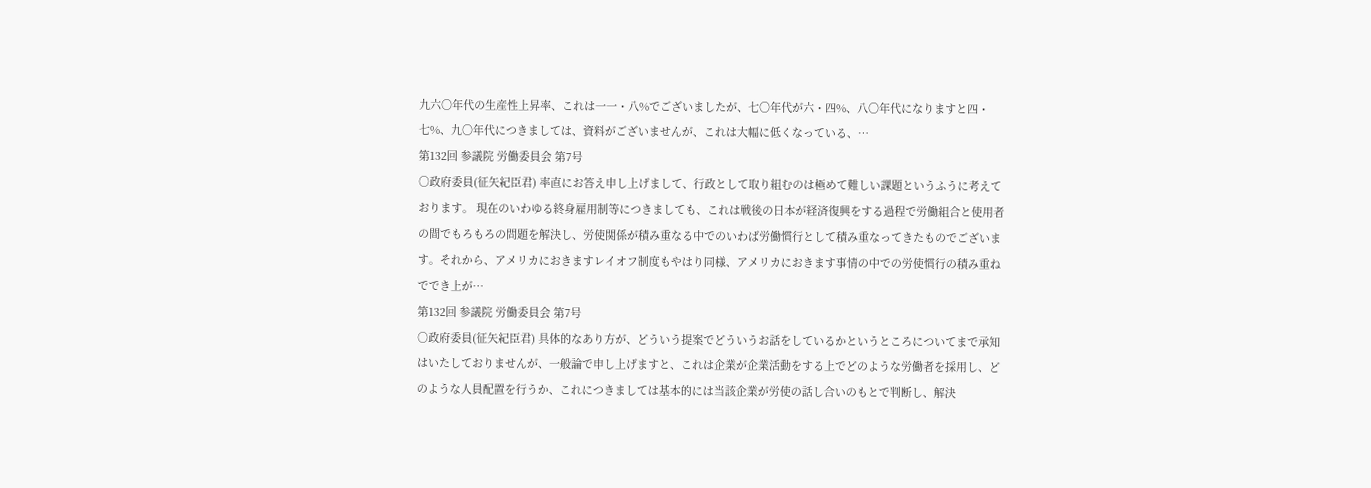九六〇年代の生産性上昇率、これは一一・八%でございましたが、七〇年代が六・四%、八〇年代になりますと四・七%、九〇年代につきましては、資料がございませんが、これは大幅に低くなっている、…
第132回 参議院 労働委員会 第7号
○政府委員(征矢紀臣君) 率直にお答え申し上げまして、行政として取り組むのは極めて難しい課題というふうに考えております。 現在のいわゆる終身雇用制等につきましても、これは戦後の日本が経済復興をする過程で労働組合と使用者の間でもろもろの問題を解決し、労使関係が積み重なる中でのいわば労働慣行として積み重なってきたものでございます。それから、アメリカにおきますレイオフ制度もやはり同様、アメリカにおきます事情の中での労使慣行の積み重ねででき上が…
第132回 参議院 労働委員会 第7号
○政府委員(征矢紀臣君) 具体的なあり方が、どういう提案でどういうお話をしているかというところについてまで承知はいたしておりませんが、一般論で申し上げますと、これは企業が企業活動をする上でどのような労働者を採用し、どのような人員配置を行うか、これにつきましては基本的には当該企業が労使の話し合いのもとで判断し、解決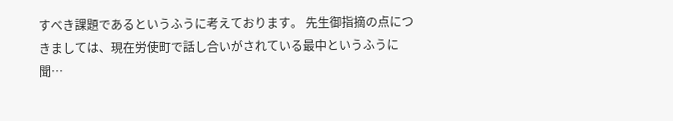すべき課題であるというふうに考えております。 先生御指摘の点につきましては、現在労使町で話し合いがされている最中というふうに聞…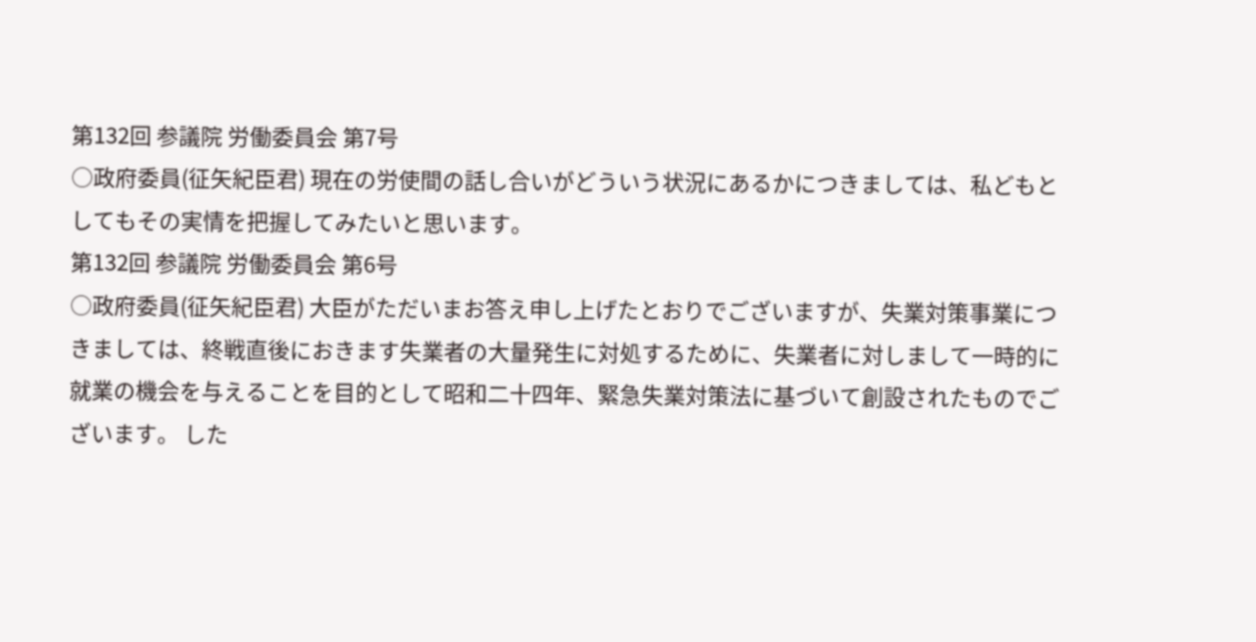第132回 参議院 労働委員会 第7号
○政府委員(征矢紀臣君) 現在の労使間の話し合いがどういう状況にあるかにつきましては、私どもとしてもその実情を把握してみたいと思います。
第132回 参議院 労働委員会 第6号
○政府委員(征矢紀臣君) 大臣がただいまお答え申し上げたとおりでございますが、失業対策事業につきましては、終戦直後におきます失業者の大量発生に対処するために、失業者に対しまして一時的に就業の機会を与えることを目的として昭和二十四年、緊急失業対策法に基づいて創設されたものでございます。 した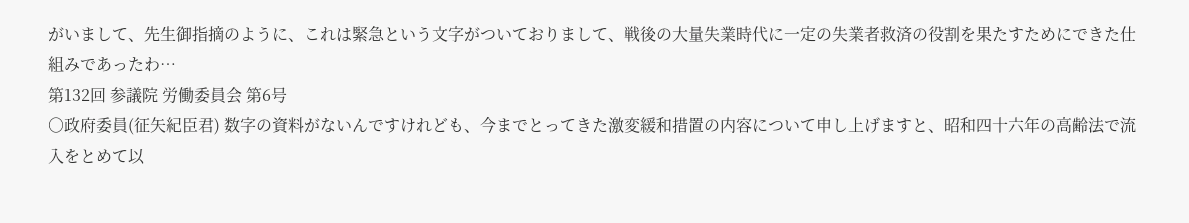がいまして、先生御指摘のように、これは緊急という文字がついておりまして、戦後の大量失業時代に一定の失業者救済の役割を果たすためにできた仕組みであったわ…
第132回 参議院 労働委員会 第6号
○政府委員(征矢紀臣君) 数字の資料がないんですけれども、今までとってきた激変緩和措置の内容について申し上げますと、昭和四十六年の高齢法で流入をとめて以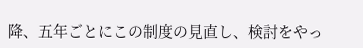降、五年ごとにこの制度の見直し、検討をやっ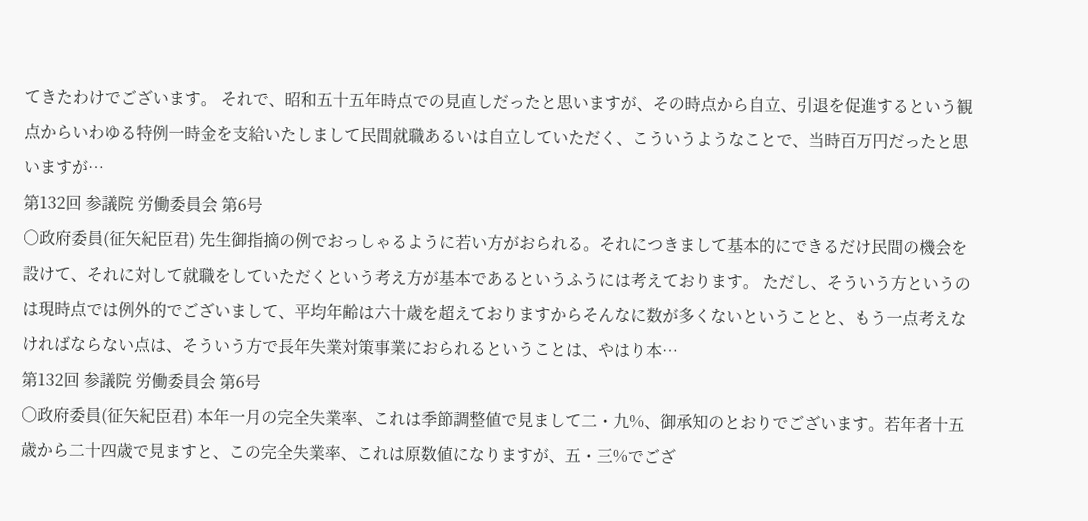てきたわけでございます。 それで、昭和五十五年時点での見直しだったと思いますが、その時点から自立、引退を促進するという観点からいわゆる特例一時金を支給いたしまして民間就職あるいは自立していただく、こういうようなことで、当時百万円だったと思いますが…
第132回 参議院 労働委員会 第6号
○政府委員(征矢紀臣君) 先生御指摘の例でおっしゃるように若い方がおられる。それにつきまして基本的にできるだけ民間の機会を設けて、それに対して就職をしていただくという考え方が基本であるというふうには考えております。 ただし、そういう方というのは現時点では例外的でございまして、平均年齢は六十歳を超えておりますからそんなに数が多くないということと、もう一点考えなければならない点は、そういう方で長年失業対策事業におられるということは、やはり本…
第132回 参議院 労働委員会 第6号
○政府委員(征矢紀臣君) 本年一月の完全失業率、これは季節調整値で見まして二・九%、御承知のとおりでございます。若年者十五歳から二十四歳で見ますと、この完全失業率、これは原数値になりますが、五・三%でござ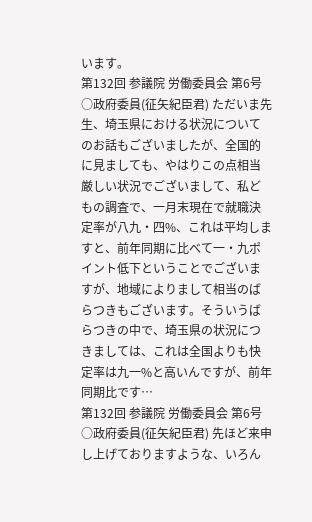います。
第132回 参議院 労働委員会 第6号
○政府委員(征矢紀臣君) ただいま先生、埼玉県における状況についてのお話もございましたが、全国的に見ましても、やはりこの点相当厳しい状況でございまして、私どもの調査で、一月末現在で就職決定率が八九・四%、これは平均しますと、前年同期に比べて一・九ポイント低下ということでございますが、地域によりまして相当のばらつきもございます。そういうばらつきの中で、埼玉県の状況につきましては、これは全国よりも快定率は九一%と高いんですが、前年同期比です…
第132回 参議院 労働委員会 第6号
○政府委員(征矢紀臣君) 先ほど来申し上げておりますような、いろん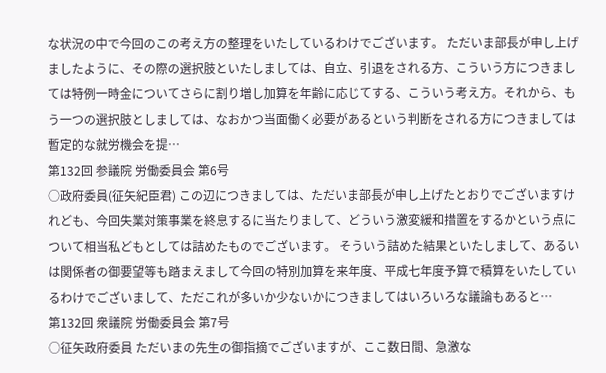な状況の中で今回のこの考え方の整理をいたしているわけでございます。 ただいま部長が申し上げましたように、その際の選択肢といたしましては、自立、引退をされる方、こういう方につきましては特例一時金についてさらに割り増し加算を年齢に応じてする、こういう考え方。それから、もう一つの選択肢としましては、なおかつ当面働く必要があるという判断をされる方につきましては暫定的な就労機会を提…
第132回 参議院 労働委員会 第6号
○政府委員(征矢紀臣君) この辺につきましては、ただいま部長が申し上げたとおりでございますけれども、今回失業対策事業を終息するに当たりまして、どういう激変緩和措置をするかという点について相当私どもとしては詰めたものでございます。 そういう詰めた結果といたしまして、あるいは関係者の御要望等も踏まえまして今回の特別加算を来年度、平成七年度予算で積算をいたしているわけでございまして、ただこれが多いか少ないかにつきましてはいろいろな議論もあると…
第132回 衆議院 労働委員会 第7号
○征矢政府委員 ただいまの先生の御指摘でございますが、ここ数日間、急激な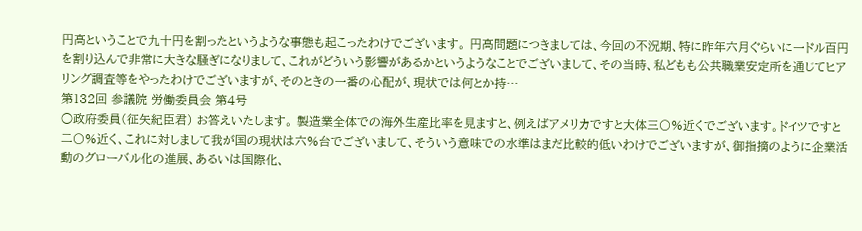円高ということで九十円を割ったというような事態も起こったわけでございます。 円高問題につきましては、今回の不況期、特に昨年六月ぐらいに一ドル百円を割り込んで非常に大きな騒ぎになりまして、これがどういう影響があるかというようなことでございまして、その当時、私どもも公共職業安定所を通じてヒアリング調査等をやったわけでございますが、そのときの一番の心配が、現状では何とか持…
第132回 参議院 労働委員会 第4号
○政府委員(征矢紀臣君) お答えいたします。 製造業全体での海外生産比率を見ますと、例えばアメリカですと大体三〇%近くでございます。ドイツですと二〇%近く、これに対しまして我が国の現状は六%台でございまして、そういう意味での水準はまだ比較的低いわけでございますが、御指摘のように企業活動のグローバル化の進展、あるいは国際化、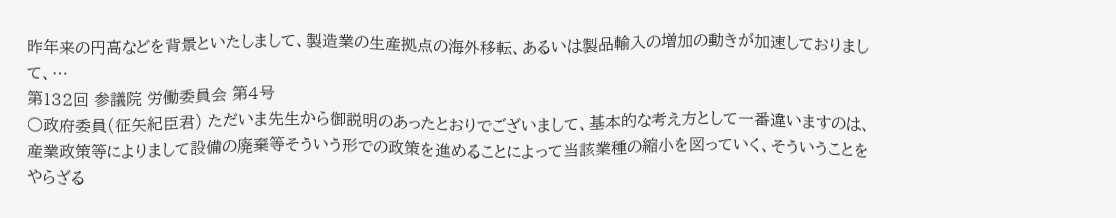昨年来の円高などを背景といたしまして、製造業の生産拠点の海外移転、あるいは製品輸入の増加の動きが加速しておりまして、…
第132回 参議院 労働委員会 第4号
○政府委員(征矢紀臣君) ただいま先生から御説明のあったとおりでございまして、基本的な考え方として一番違いますのは、産業政策等によりまして設備の廃棄等そういう形での政策を進めることによって当該業種の縮小を図っていく、そういうことをやらざる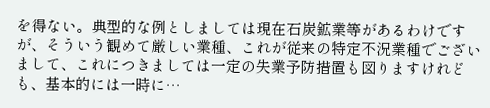を得ない。典型的な例としましては現在石炭鉱業等があるわけですが、そういう観めて厳しい業種、これが従来の特定不況業種でございまして、これにつきましては一定の失業予防措置も図りますけれども、基本的には一時に…